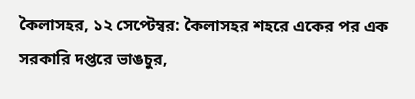কৈলাসহর, ১২ সেপ্টেম্বর: কৈলাসহর শহরে একের পর এক সরকারি দপ্তরে ভাঙচুর,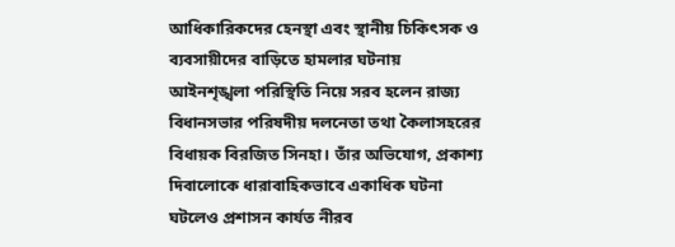আধিকারিকদের হেনস্থা এবং স্থানীয় চিকিৎসক ও ব্যবসায়ীদের বাড়িতে হামলার ঘটনায় আইনশৃঙ্খলা পরিস্থিতি নিয়ে সরব হলেন রাজ্য বিধানসভার পরিষদীয় দলনেতা তথা কৈলাসহরের বিধায়ক বিরজিত সিনহা। তাঁর অভিযোগ, প্রকাশ্য দিবালোকে ধারাবাহিকভাবে একাধিক ঘটনা ঘটলেও প্রশাসন কার্যত নীরব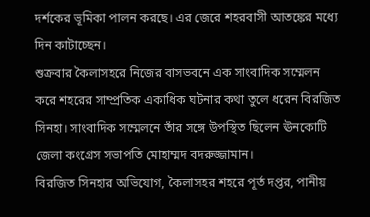দর্শকের ভূমিকা পালন করছে। এর জেরে শহরবাসী আতঙ্কের মধ্যে দিন কাটাচ্ছেন।
শুক্রবার কৈলাসহরে নিজের বাসভবনে এক সাংবাদিক সম্মেলন করে শহরের সাম্প্রতিক একাধিক ঘটনার কথা তুলে ধরেন বিরজিত সিনহা। সাংবাদিক সম্মেলনে তাঁর সঙ্গে উপস্থিত ছিলেন ঊনকোটি জেলা কংগ্রেস সভাপতি মোহাম্মদ বদরুজ্জামান।
বিরজিত সিনহার অভিযোগ, কৈলাসহর শহরে পূর্ত দপ্তর, পানীয়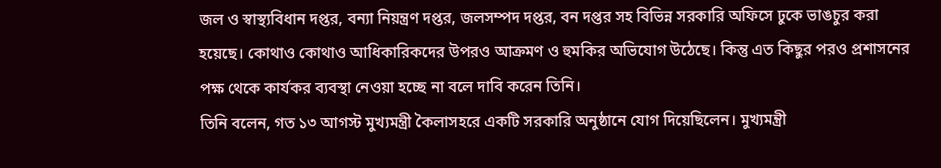জল ও স্বাস্থ্যবিধান দপ্তর, বন্যা নিয়ন্ত্রণ দপ্তর, জলসম্পদ দপ্তর, বন দপ্তর সহ বিভিন্ন সরকারি অফিসে ঢুকে ভাঙচুর করা হয়েছে। কোথাও কোথাও আধিকারিকদের উপরও আক্রমণ ও হুমকির অভিযোগ উঠেছে। কিন্তু এত কিছুর পরও প্রশাসনের পক্ষ থেকে কার্যকর ব্যবস্থা নেওয়া হচ্ছে না বলে দাবি করেন তিনি।
তিনি বলেন, গত ১৩ আগস্ট মুখ্যমন্ত্রী কৈলাসহরে একটি সরকারি অনুষ্ঠানে যোগ দিয়েছিলেন। মুখ্যমন্ত্রী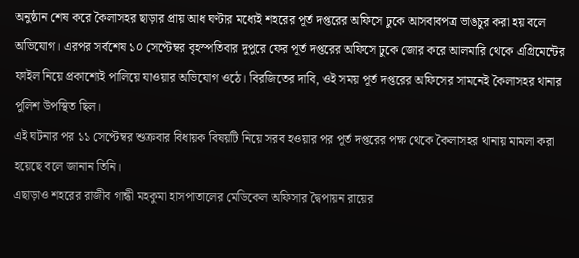অনুষ্ঠান শেষ করে কৈলাসহর ছাড়ার প্রায় আধ ঘণ্টার মধ্যেই শহরের পূর্ত দপ্তরের অফিসে ঢুকে আসবাবপত্র ভাঙচুর করা হয় বলে অভিযোগ। এরপর সর্বশেষ ১০ সেপ্টেম্বর বৃহস্পতিবার দুপুরে ফের পূর্ত দপ্তরের অফিসে ঢুকে জোর করে আলমারি থেকে এগ্রিমেন্টের ফাইল নিয়ে প্রকাশ্যেই পালিয়ে যাওয়ার অভিযোগ ওঠে। বিরজিতের দাবি, ওই সময় পূর্ত দপ্তরের অফিসের সামনেই কৈলাসহর থানার পুলিশ উপস্থিত ছিল।
এই ঘটনার পর ১১ সেপ্টেম্বর শুক্রবার বিধায়ক বিষয়টি নিয়ে সরব হওয়ার পর পূর্ত দপ্তরের পক্ষ থেকে কৈলাসহর থানায় মামলা করা হয়েছে বলে জানান তিনি।
এছাড়াও শহরের রাজীব গান্ধী মহকুমা হাসপাতালের মেডিকেল অফিসার দ্বৈপায়ন রায়ের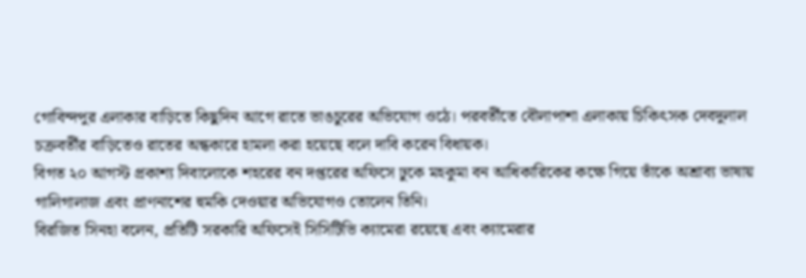গোবিন্দপুর এলাকার বাড়িতে কিছুদিন আগে রাতে ভাঙচুরের অভিযোগ ওঠে। পরবর্তীতে বৌলাপাশা এলাকায় চিকিৎসক দেবদুলাল চক্রবর্তীর বাড়িতেও রাতের অন্ধকারে হামলা করা হয়েছে বলে দাবি করেন বিধায়ক।
বিগত ২০ আগস্ট প্রকাশ্য দিবালোকে শহরের বন দপ্তরের অফিসে ঢুকে মহকুমা বন আধিকারিকের কক্ষে গিয়ে তাঁকে অশ্রাব্য ভাষায় গালিগালাজ এবং প্রাণনাশের হুমকি দেওয়ার অভিযোগও তোলেন তিনি।
বিরজিত সিনহা বলেন, প্রতিটি সরকারি অফিসেই সিসিটিভি ক্যামেরা রয়েছে এবং ক্যামেরার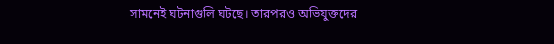সামনেই ঘটনাগুলি ঘটছে। তারপরও অভিযুক্তদের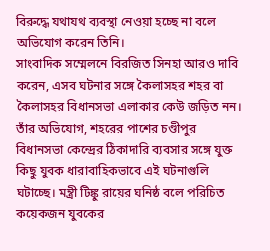বিরুদ্ধে যথাযথ ব্যবস্থা নেওয়া হচ্ছে না বলে অভিযোগ করেন তিনি।
সাংবাদিক সম্মেলনে বিরজিত সিনহা আরও দাবি করেন, এসব ঘটনার সঙ্গে কৈলাসহর শহর বা কৈলাসহর বিধানসভা এলাকার কেউ জড়িত নন। তাঁর অভিযোগ, শহরের পাশের চণ্ডীপুর বিধানসভা কেন্দ্রের ঠিকাদারি ব্যবসার সঙ্গে যুক্ত কিছু যুবক ধারাবাহিকভাবে এই ঘটনাগুলি ঘটাচ্ছে। মন্ত্রী টিঙ্কু রায়ের ঘনিষ্ঠ বলে পরিচিত কয়েকজন যুবকের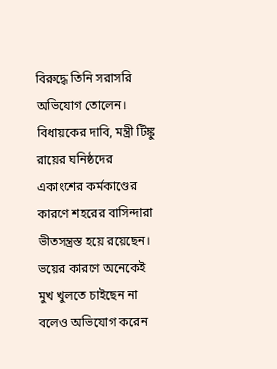বিরুদ্ধে তিনি সরাসরি অভিযোগ তোলেন।
বিধায়কের দাবি, মন্ত্রী টিঙ্কু রায়ের ঘনিষ্ঠদের একাংশের কর্মকাণ্ডের কারণে শহরের বাসিন্দারা ভীতসন্ত্রস্ত হয়ে রয়েছেন। ভয়ের কারণে অনেকেই মুখ খুলতে চাইছেন না বলেও অভিযোগ করেন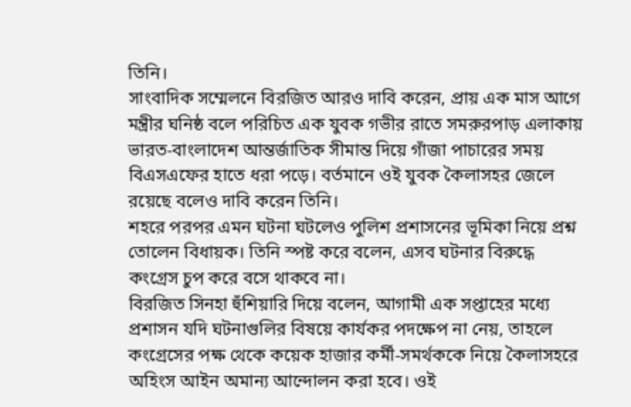তিনি।
সাংবাদিক সম্মেলনে বিরজিত আরও দাবি করেন, প্রায় এক মাস আগে মন্ত্রীর ঘনিষ্ঠ বলে পরিচিত এক যুবক গভীর রাতে সমরুরপাড় এলাকায় ভারত-বাংলাদেশ আন্তর্জাতিক সীমান্ত দিয়ে গাঁজা পাচারের সময় বিএসএফের হাতে ধরা পড়ে। বর্তমানে ওই যুবক কৈলাসহর জেলে রয়েছে বলেও দাবি করেন তিনি।
শহরে পরপর এমন ঘটনা ঘটলেও পুলিশ প্রশাসনের ভূমিকা নিয়ে প্রশ্ন তোলেন বিধায়ক। তিনি স্পষ্ট করে বলেন, এসব ঘটনার বিরুদ্ধে কংগ্রেস চুপ করে বসে থাকবে না।
বিরজিত সিনহা হুঁশিয়ারি দিয়ে বলেন, আগামী এক সপ্তাহের মধ্যে প্রশাসন যদি ঘটনাগুলির বিষয়ে কার্যকর পদক্ষেপ না নেয়, তাহলে কংগ্রেসের পক্ষ থেকে কয়েক হাজার কর্মী-সমর্থককে নিয়ে কৈলাসহরে অহিংস আইন অমান্য আন্দোলন করা হবে। ওই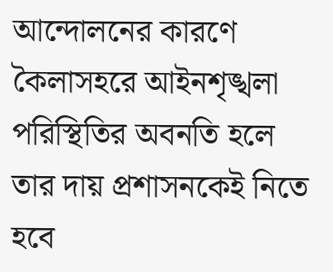আন্দোলনের কারণে কৈলাসহরে আইনশৃঙ্খলা পরিস্থিতির অবনতি হলে তার দায় প্রশাসনকেই নিতে হবে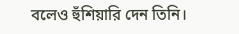বলেও হুঁশিয়ারি দেন তিনি।